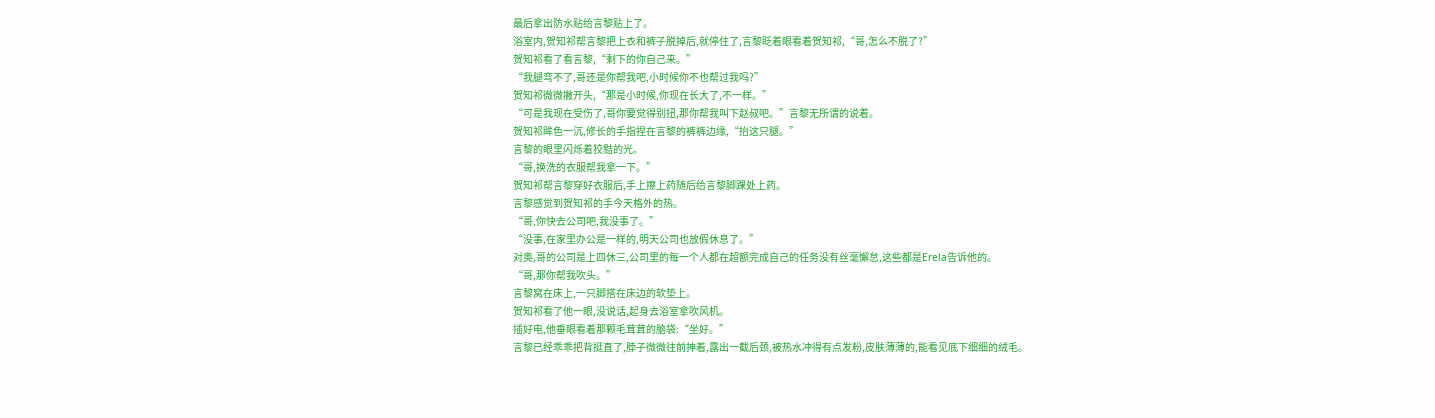最后拿出防水贴给言黎贴上了。
浴室内,贺知祁帮言黎把上衣和裤子脱掉后,就停住了,言黎眨着眼看着贺知祁,“哥,怎么不脱了?”
贺知祁看了看言黎,“剩下的你自己来。”
“我腿弯不了,哥还是你帮我吧,小时候你不也帮过我吗?”
贺知祁微微撇开头,“那是小时候,你现在长大了,不一样。”
“可是我现在受伤了,哥你要觉得别扭,那你帮我叫下赵叔吧。”言黎无所谓的说着。
贺知祁眸色一沉,修长的手指捏在言黎的裤裤边缘,“抬这只腿。”
言黎的眼里闪烁着狡黠的光。
“哥,换洗的衣服帮我拿一下。”
贺知祁帮言黎穿好衣服后,手上擦上药随后给言黎脚踝处上药。
言黎感觉到贺知祁的手今天格外的热。
“哥,你快去公司吧,我没事了。”
“没事,在家里办公是一样的,明天公司也放假休息了。”
对奥,哥的公司是上四休三,公司里的每一个人都在超额完成自己的任务没有丝毫懈怠,这些都是Erela告诉他的。
“哥,那你帮我吹头。”
言黎窝在床上,一只脚搭在床边的软垫上。
贺知祁看了他一眼,没说话,起身去浴室拿吹风机。
插好电,他垂眼看着那颗毛茸茸的脑袋:“坐好。”
言黎已经乖乖把背挺直了,脖子微微往前抻着,露出一截后颈,被热水冲得有点发粉,皮肤薄薄的,能看见底下细细的绒毛。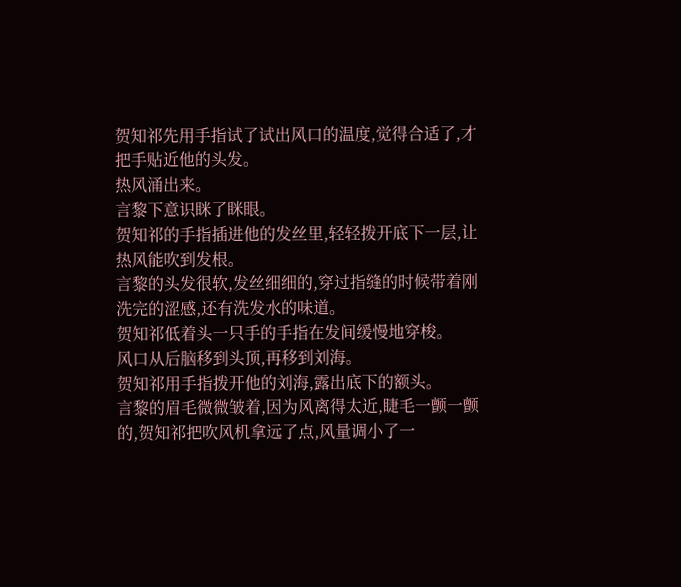贺知祁先用手指试了试出风口的温度,觉得合适了,才把手贴近他的头发。
热风涌出来。
言黎下意识眯了眯眼。
贺知祁的手指插进他的发丝里,轻轻拨开底下一层,让热风能吹到发根。
言黎的头发很软,发丝细细的,穿过指缝的时候带着刚洗完的涩感,还有洗发水的味道。
贺知祁低着头一只手的手指在发间缓慢地穿梭。
风口从后脑移到头顶,再移到刘海。
贺知祁用手指拨开他的刘海,露出底下的额头。
言黎的眉毛微微皱着,因为风离得太近,睫毛一颤一颤的,贺知祁把吹风机拿远了点,风量调小了一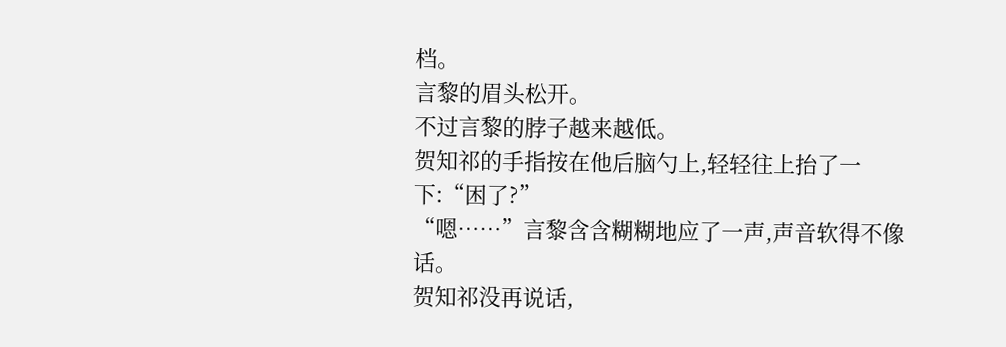档。
言黎的眉头松开。
不过言黎的脖子越来越低。
贺知祁的手指按在他后脑勺上,轻轻往上抬了一下:“困了?”
“嗯……”言黎含含糊糊地应了一声,声音软得不像话。
贺知祁没再说话,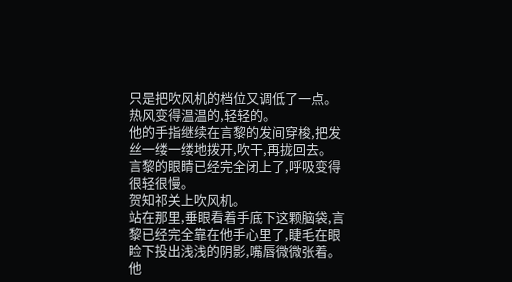只是把吹风机的档位又调低了一点。
热风变得温温的,轻轻的。
他的手指继续在言黎的发间穿梭,把发丝一缕一缕地拨开,吹干,再拢回去。
言黎的眼睛已经完全闭上了,呼吸变得很轻很慢。
贺知祁关上吹风机。
站在那里,垂眼看着手底下这颗脑袋,言黎已经完全靠在他手心里了,睫毛在眼睑下投出浅浅的阴影,嘴唇微微张着。
他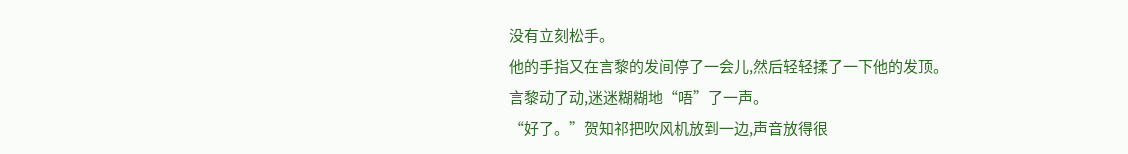没有立刻松手。
他的手指又在言黎的发间停了一会儿,然后轻轻揉了一下他的发顶。
言黎动了动,迷迷糊糊地“唔”了一声。
“好了。”贺知祁把吹风机放到一边,声音放得很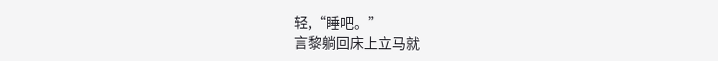轻,“睡吧。”
言黎躺回床上立马就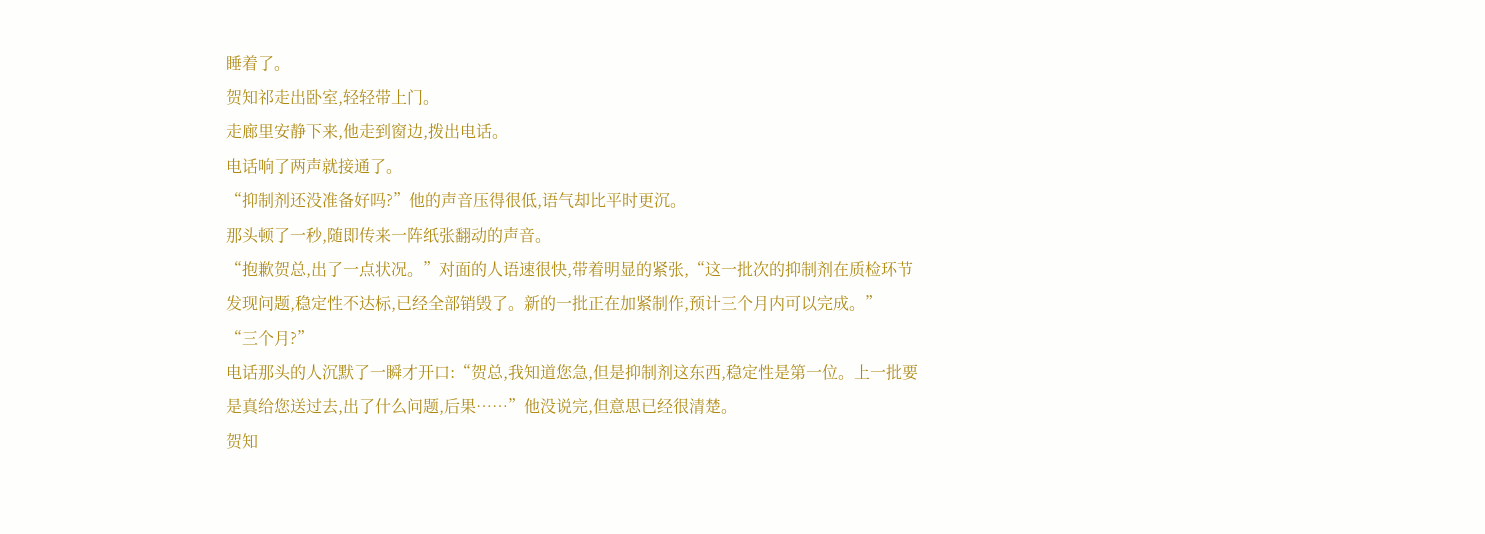睡着了。
贺知祁走出卧室,轻轻带上门。
走廊里安静下来,他走到窗边,拨出电话。
电话响了两声就接通了。
“抑制剂还没准备好吗?”他的声音压得很低,语气却比平时更沉。
那头顿了一秒,随即传来一阵纸张翻动的声音。
“抱歉贺总,出了一点状况。”对面的人语速很快,带着明显的紧张,“这一批次的抑制剂在质检环节发现问题,稳定性不达标,已经全部销毁了。新的一批正在加紧制作,预计三个月内可以完成。”
“三个月?”
电话那头的人沉默了一瞬才开口:“贺总,我知道您急,但是抑制剂这东西,稳定性是第一位。上一批要是真给您送过去,出了什么问题,后果……”他没说完,但意思已经很清楚。
贺知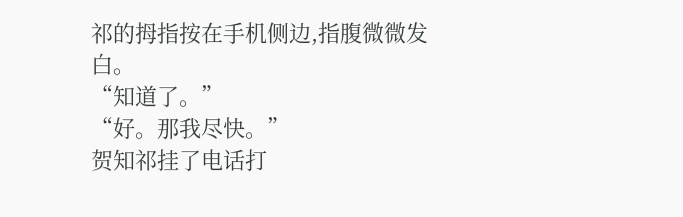祁的拇指按在手机侧边,指腹微微发白。
“知道了。”
“好。那我尽快。”
贺知祁挂了电话打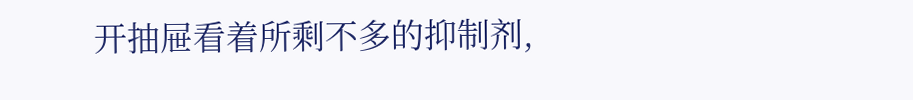开抽屉看着所剩不多的抑制剂,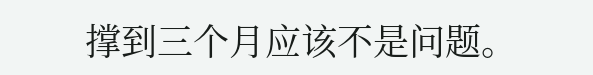撑到三个月应该不是问题。